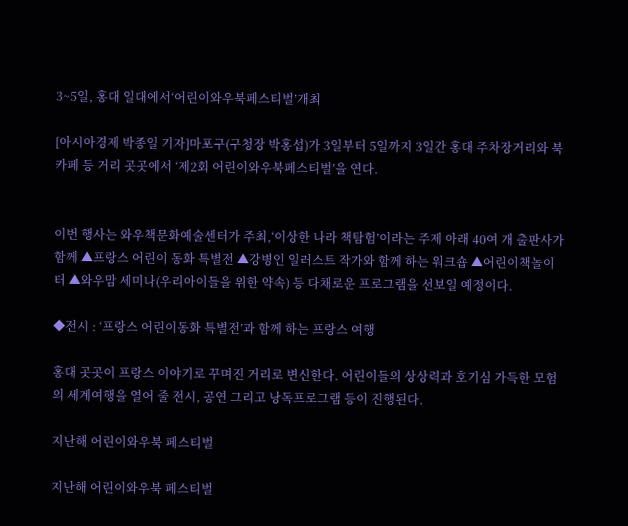3~5일, 홍대 일대에서‘어린이와우북페스티벌’개최

[아시아경제 박종일 기자]마포구(구청장 박홍섭)가 3일부터 5일까지 3일간 홍대 주차장거리와 북카페 등 거리 곳곳에서 ‘제2회 어린이와우북페스티벌’을 연다.


이번 행사는 와우책문화예술센터가 주최,‘이상한 나라 책탐험’이라는 주제 아래 40여 개 출판사가 함께 ▲프랑스 어린이 동화 특별전 ▲강병인 일러스트 작가와 함께 하는 워크숍 ▲어린이책놀이터 ▲와우맘 세미나(우리아이들을 위한 약속) 등 다채로운 프로그램을 선보일 예정이다.

◆전시 : ‘프랑스 어린이동화 특별전’과 함께 하는 프랑스 여행

홍대 곳곳이 프랑스 이야기로 꾸며진 거리로 변신한다. 어린이들의 상상력과 호기심 가득한 모험의 세계여행을 열어 줄 전시, 공연 그리고 낭독프로그램 등이 진행된다.

지난해 어린이와우북 페스티벌

지난해 어린이와우북 페스티벌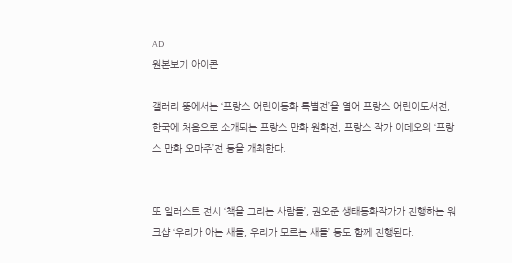AD
원본보기 아이콘

갤러리 뚱에서는 ‘프랑스 어린이동화 특별전’을 열어 프랑스 어린이도서전, 한국에 처음으로 소개되는 프랑스 만화 원화전, 프랑스 작가 이데오의 ‘프랑스 만화 오마주’전 등을 개최한다.


또 일러스트 전시 ‘책을 그리는 사람들’, 권오준 생태동화작가가 진행하는 워크샵 ‘우리가 아는 새들, 우리가 모르는 새들’ 등도 함께 진행된다.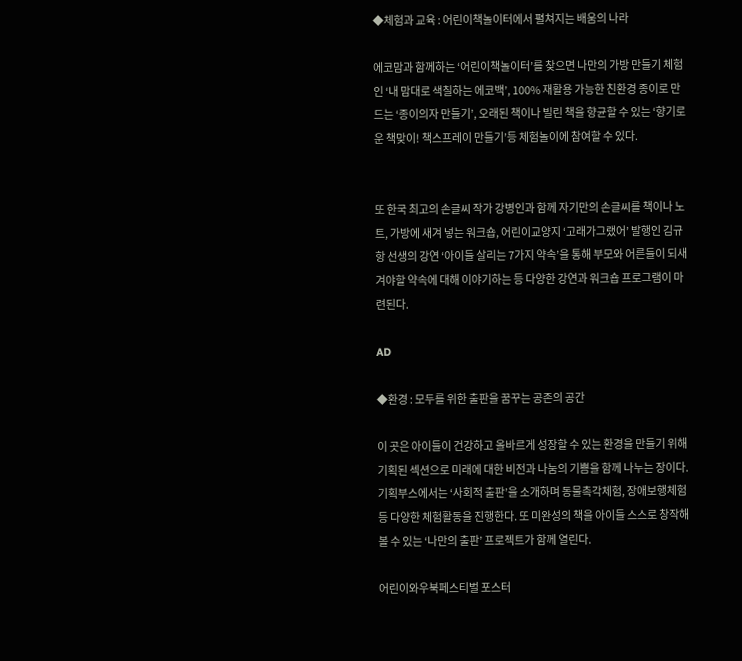◆체험과 교육 : 어린이책놀이터에서 펼쳐지는 배움의 나라

에코맘과 함께하는 ‘어린이책놀이터’를 찾으면 나만의 가방 만들기 체험인 ‘내 맘대로 색칠하는 에코백’, 100% 재활용 가능한 친환경 종이로 만드는 ‘종이의자 만들기’, 오래된 책이나 빌린 책을 향균할 수 있는 ‘향기로운 책맞이! 책스프레이 만들기’등 체험놀이에 참여할 수 있다.


또 한국 최고의 손글씨 작가 강병인과 함께 자기만의 손글씨를 책이나 노트, 가방에 새겨 넣는 워크숍, 어린이교양지 ‘고래가그랬어’ 발행인 김규항 선생의 강연 ‘아이들 살리는 7가지 약속’을 통해 부모와 어른들이 되새겨야할 약속에 대해 이야기하는 등 다양한 강연과 워크숍 프로그램이 마련된다.

AD

◆환경 : 모두를 위한 출판을 꿈꾸는 공존의 공간

이 곳은 아이들이 건강하고 올바르게 성장할 수 있는 환경을 만들기 위해 기획된 섹션으로 미래에 대한 비전과 나눔의 기쁨을 함께 나누는 장이다. 기획부스에서는 ‘사회적 출판’을 소개하며 동물촉각체험, 장애보행체험 등 다양한 체험활동을 진행한다. 또 미완성의 책을 아이들 스스로 창작해볼 수 있는 ‘나만의 출판’ 프로젝트가 함께 열린다.

어린이와우북페스티벌 포스터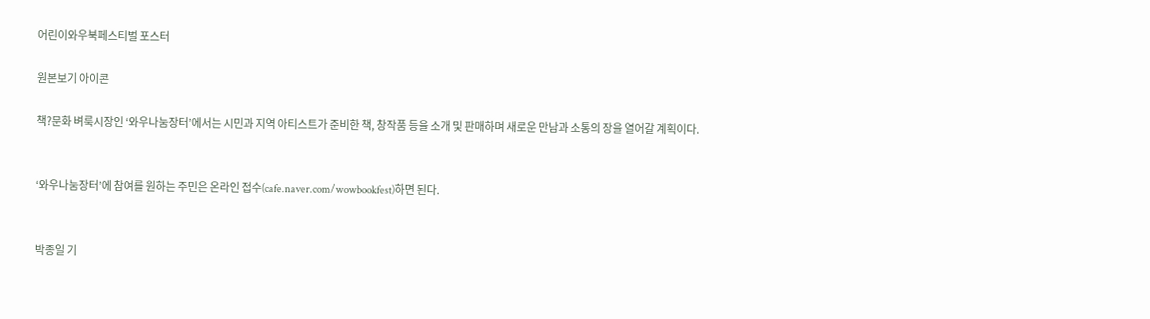어린이와우북페스티벌 포스터

원본보기 아이콘

책?문화 벼룩시장인 ‘와우나눔장터’에서는 시민과 지역 아티스트가 준비한 책, 창작품 등을 소개 및 판매하며 새로운 만남과 소통의 장을 열어갈 계획이다.


‘와우나눔장터’에 참여를 원하는 주민은 온라인 접수(cafe.naver.com/wowbookfest)하면 된다.


박종일 기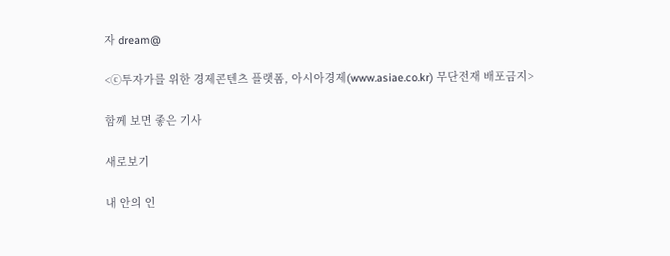자 dream@

<ⓒ투자가를 위한 경제콘텐츠 플랫폼, 아시아경제(www.asiae.co.kr) 무단전재 배포금지>

함께 보면 좋은 기사

새로보기

내 안의 인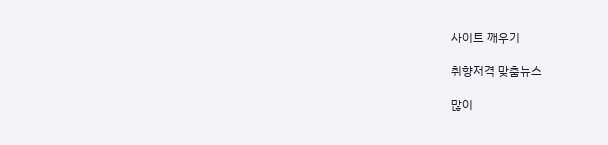사이트 깨우기

취향저격 맞춤뉴스

많이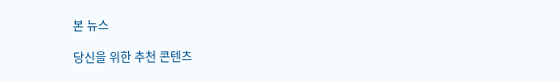본 뉴스

당신을 위한 추천 콘텐츠